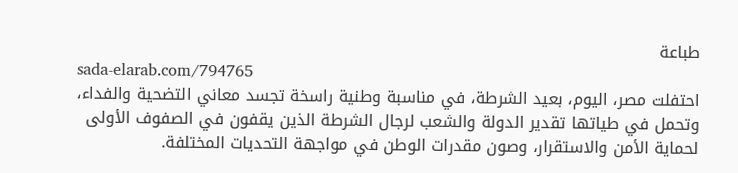طباعة
sada-elarab.com/794765
احتفلت مصر، اليوم، بعيد الشرطة، في مناسبة وطنية راسخة تجسد معاني التضحية والفداء، وتحمل في طياتها تقدير الدولة والشعب لرجال الشرطة الذين يقفون في الصفوف الأولى لحماية الأمن والاستقرار، وصون مقدرات الوطن في مواجهة التحديات المختلفة.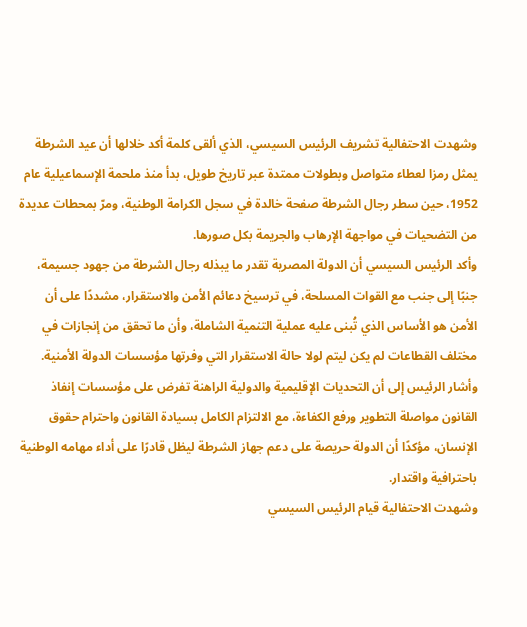وشهدت الاحتفالية تشريف الرئيس السيسي، الذي ألقى كلمة أكد خلالها أن عيد الشرطة يمثل رمزا لعطاء متواصل وبطولات ممتدة عبر تاريخ طويل، بدأ منذ ملحمة الإسماعيلية عام 1952، حين سطر رجال الشرطة صفحة خالدة في سجل الكرامة الوطنية، ومرّ بمحطات عديدة من التضحيات في مواجهة الإرهاب والجريمة بكل صورها.
وأكد الرئيس السيسي أن الدولة المصرية تقدر ما يبذله رجال الشرطة من جهود جسيمة، جنبًا إلى جنب مع القوات المسلحة، في ترسيخ دعائم الأمن والاستقرار، مشددًا على أن الأمن هو الأساس الذي تُبنى عليه عملية التنمية الشاملة، وأن ما تحقق من إنجازات في مختلف القطاعات لم يكن ليتم لولا حالة الاستقرار التي وفرتها مؤسسات الدولة الأمنية.
وأشار الرئيس إلى أن التحديات الإقليمية والدولية الراهنة تفرض على مؤسسات إنفاذ القانون مواصلة التطوير ورفع الكفاءة، مع الالتزام الكامل بسيادة القانون واحترام حقوق الإنسان، مؤكدًا أن الدولة حريصة على دعم جهاز الشرطة ليظل قادرًا على أداء مهامه الوطنية باحترافية واقتدار.
وشهدت الاحتفالية قيام الرئيس السيسي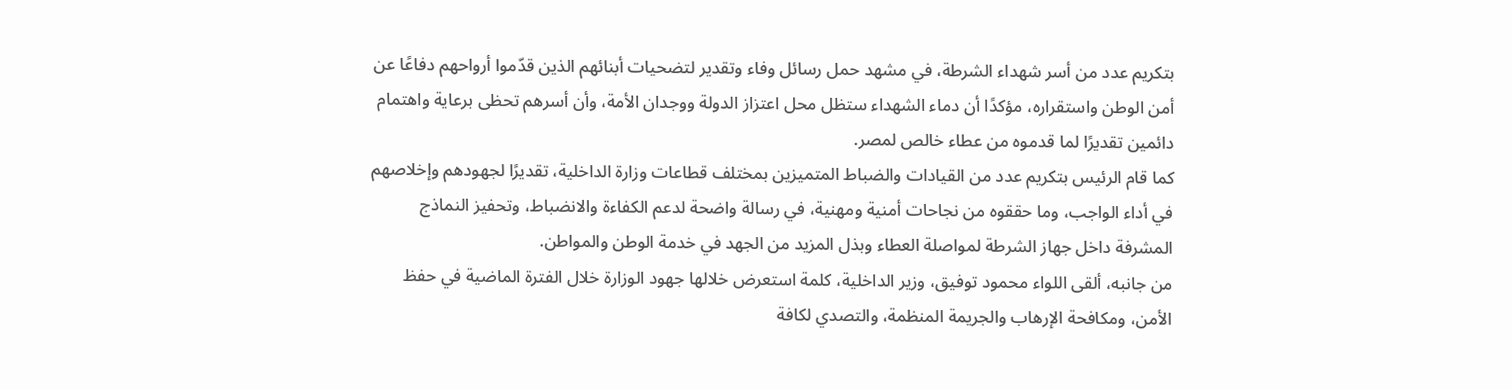بتكريم عدد من أسر شهداء الشرطة، في مشهد حمل رسائل وفاء وتقدير لتضحيات أبنائهم الذين قدّموا أرواحهم دفاعًا عن أمن الوطن واستقراره، مؤكدًا أن دماء الشهداء ستظل محل اعتزاز الدولة ووجدان الأمة، وأن أسرهم تحظى برعاية واهتمام دائمين تقديرًا لما قدموه من عطاء خالص لمصر.
كما قام الرئيس بتكريم عدد من القيادات والضباط المتميزين بمختلف قطاعات وزارة الداخلية، تقديرًا لجهودهم وإخلاصهم في أداء الواجب، وما حققوه من نجاحات أمنية ومهنية، في رسالة واضحة لدعم الكفاءة والانضباط، وتحفيز النماذج المشرفة داخل جهاز الشرطة لمواصلة العطاء وبذل المزيد من الجهد في خدمة الوطن والمواطن.
من جانبه، ألقى اللواء محمود توفيق، وزير الداخلية، كلمة استعرض خلالها جهود الوزارة خلال الفترة الماضية في حفظ الأمن، ومكافحة الإرهاب والجريمة المنظمة، والتصدي لكافة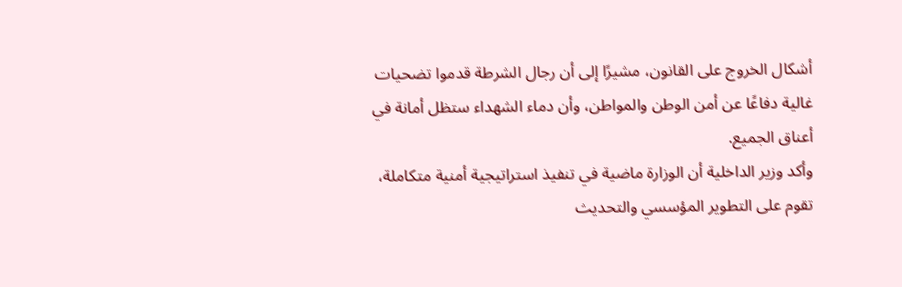أشكال الخروج على القانون، مشيرًا إلى أن رجال الشرطة قدموا تضحيات غالية دفاعًا عن أمن الوطن والمواطن، وأن دماء الشهداء ستظل أمانة في أعناق الجميع.
وأكد وزير الداخلية أن الوزارة ماضية في تنفيذ استراتيجية أمنية متكاملة، تقوم على التطوير المؤسسي والتحديث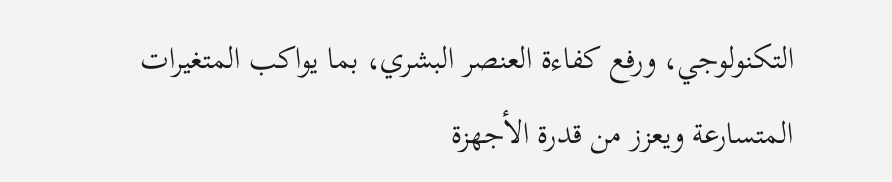التكنولوجي، ورفع كفاءة العنصر البشري، بما يواكب المتغيرات المتسارعة ويعزز من قدرة الأجهزة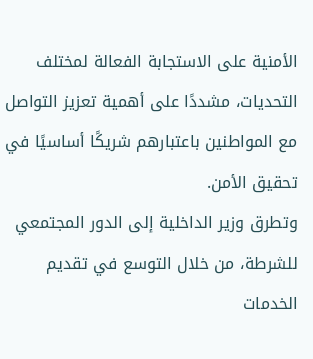الأمنية على الاستجابة الفعالة لمختلف التحديات، مشددًا على أهمية تعزيز التواصل مع المواطنين باعتبارهم شريكًا أساسيًا في تحقيق الأمن.
وتطرق وزير الداخلية إلى الدور المجتمعي للشرطة، من خلال التوسع في تقديم الخدمات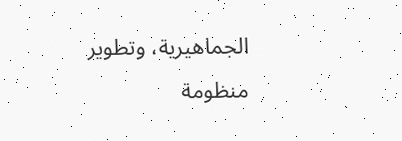الجماهيرية، وتطوير منظومة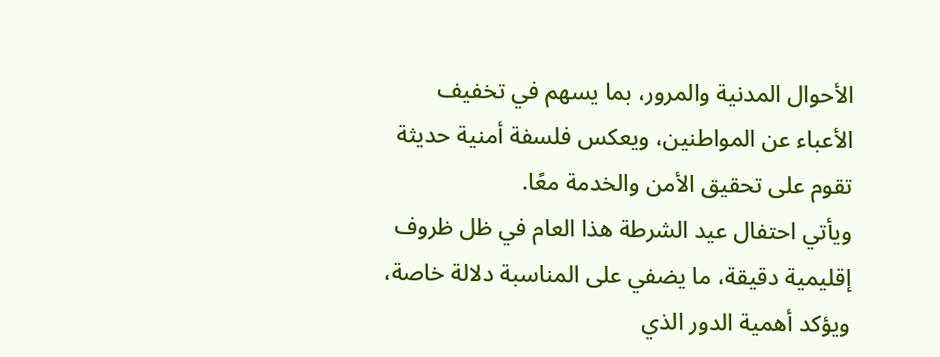الأحوال المدنية والمرور، بما يسهم في تخفيف الأعباء عن المواطنين، ويعكس فلسفة أمنية حديثة تقوم على تحقيق الأمن والخدمة معًا.
ويأتي احتفال عيد الشرطة هذا العام في ظل ظروف إقليمية دقيقة، ما يضفي على المناسبة دلالة خاصة، ويؤكد أهمية الدور الذي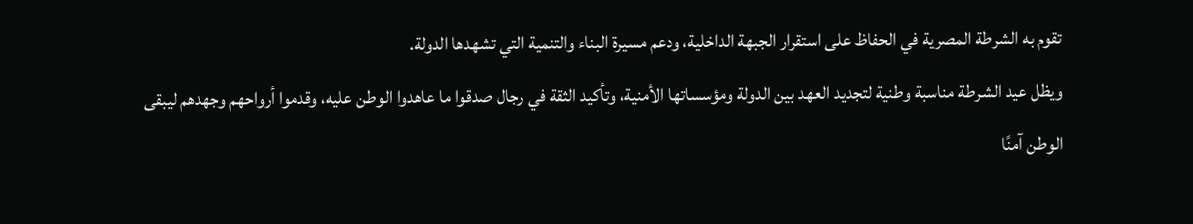تقوم به الشرطة المصرية في الحفاظ على استقرار الجبهة الداخلية، ودعم مسيرة البناء والتنمية التي تشهدها الدولة.
ويظل عيد الشرطة مناسبة وطنية لتجديد العهد بين الدولة ومؤسساتها الأمنية، وتأكيد الثقة في رجال صدقوا ما عاهدوا الوطن عليه، وقدموا أرواحهم وجهدهم ليبقى الوطن آمنًا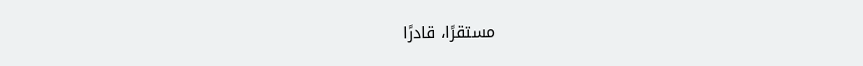مستقرًا، قادرًا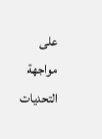على مواجهة التحديات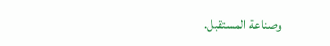وصناعة المستقبل.